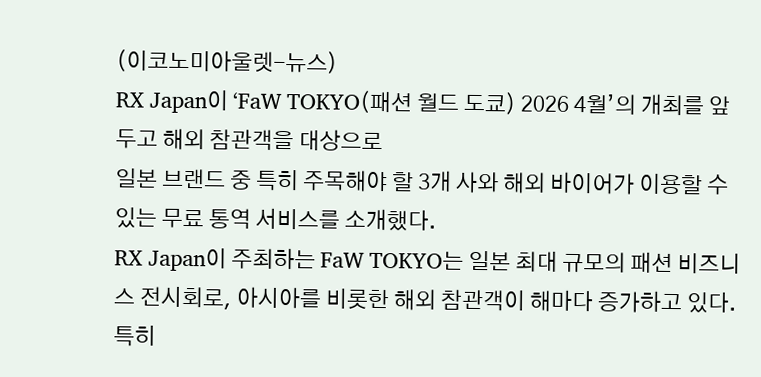(이코노미아울렛-뉴스)
RX Japan이 ‘FaW TOKYO(패션 월드 도쿄) 2026 4월’의 개최를 앞두고 해외 참관객을 대상으로
일본 브랜드 중 특히 주목해야 할 3개 사와 해외 바이어가 이용할 수 있는 무료 통역 서비스를 소개했다.
RX Japan이 주최하는 FaW TOKYO는 일본 최대 규모의 패션 비즈니스 전시회로, 아시아를 비롯한 해외 참관객이 해마다 증가하고 있다. 특히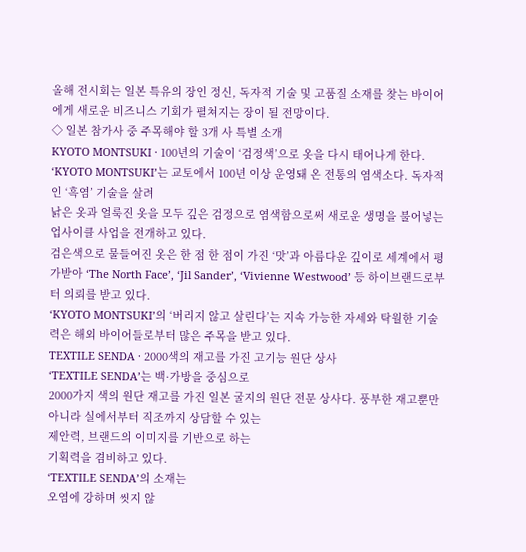올해 전시회는 일본 특유의 장인 정신, 독자적 기술 및 고품질 소재를 찾는 바이어에게 새로운 비즈니스 기회가 펼쳐지는 장이 될 전망이다.
◇ 일본 참가사 중 주목해야 할 3개 사 특별 소개
KYOTO MONTSUKI · 100년의 기술이 ‘검정색’으로 옷을 다시 태어나게 한다.
‘KYOTO MONTSUKI’는 교토에서 100년 이상 운영돼 온 전통의 염색소다. 독자적인 ‘흑염’ 기술을 살려
낡은 옷과 얼룩진 옷을 모두 깊은 검정으로 염색함으로써 새로운 생명을 불어넣는 업사이클 사업을 전개하고 있다.
검은색으로 물들여진 옷은 한 점 한 점이 가진 ‘맛’과 아름다운 깊이로 세계에서 평가받아 ‘The North Face’, ‘Jil Sander’, ‘Vivienne Westwood’ 등 하이브랜드로부터 의뢰를 받고 있다.
‘KYOTO MONTSUKI’의 ‘버리지 않고 살린다’는 지속 가능한 자세와 탁월한 기술력은 해외 바이어들로부터 많은 주목을 받고 있다.
TEXTILE SENDA · 2000색의 재고를 가진 고기능 원단 상사
‘TEXTILE SENDA’는 백·가방을 중심으로
2000가지 색의 원단 재고를 가진 일본 굴지의 원단 전문 상사다. 풍부한 재고뿐만 아니라 실에서부터 직조까지 상담할 수 있는
제안력, 브랜드의 이미지를 기반으로 하는
기획력을 겸비하고 있다.
‘TEXTILE SENDA’의 소재는
오염에 강하며 씻지 않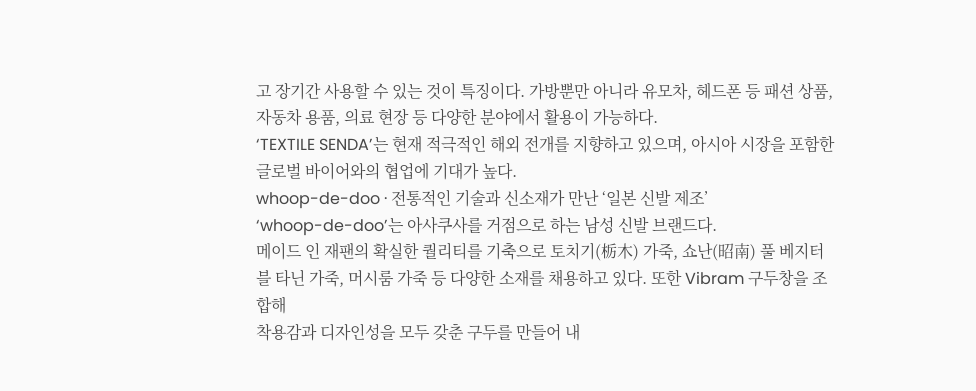고 장기간 사용할 수 있는 것이 특징이다. 가방뿐만 아니라 유모차, 헤드폰 등 패션 상품, 자동차 용품, 의료 현장 등 다양한 분야에서 활용이 가능하다.
‘TEXTILE SENDA’는 현재 적극적인 해외 전개를 지향하고 있으며, 아시아 시장을 포함한 글로벌 바이어와의 협업에 기대가 높다.
whoop-de-doo · 전통적인 기술과 신소재가 만난 ‘일본 신발 제조’
‘whoop-de-doo’는 아사쿠사를 거점으로 하는 남성 신발 브랜드다.
메이드 인 재팬의 확실한 퀄리티를 기축으로 토치기(栃木) 가죽, 쇼난(昭南) 풀 베지터블 타닌 가죽, 머시룸 가죽 등 다양한 소재를 채용하고 있다. 또한 Vibram 구두창을 조합해
착용감과 디자인성을 모두 갖춘 구두를 만들어 내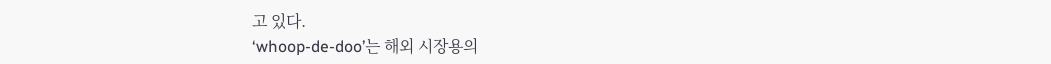고 있다.
‘whoop-de-doo’는 해외 시장용의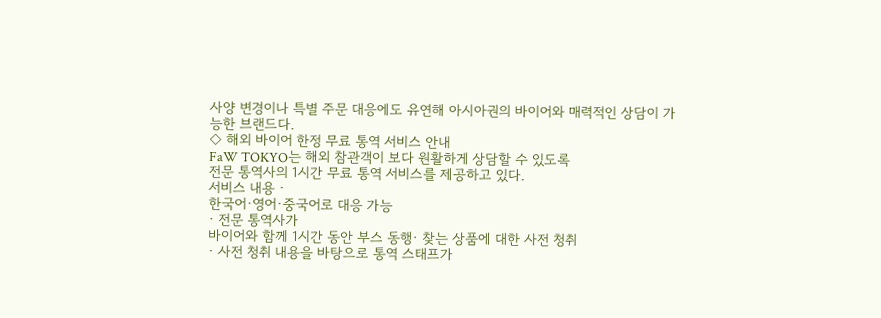사양 변경이나 특별 주문 대응에도 유연해 아시아권의 바이어와 매력적인 상담이 가능한 브랜드다.
◇ 해외 바이어 한정 무료 통역 서비스 안내
FaW TOKYO는 해외 참관객이 보다 원활하게 상담할 수 있도록
전문 통역사의 1시간 무료 통역 서비스를 제공하고 있다.
서비스 내용 ·
한국어·영어·중국어로 대응 가능
· 전문 통역사가
바이어와 함께 1시간 동안 부스 동행· 찾는 상품에 대한 사전 청취
· 사전 청취 내용을 바탕으로 통역 스태프가